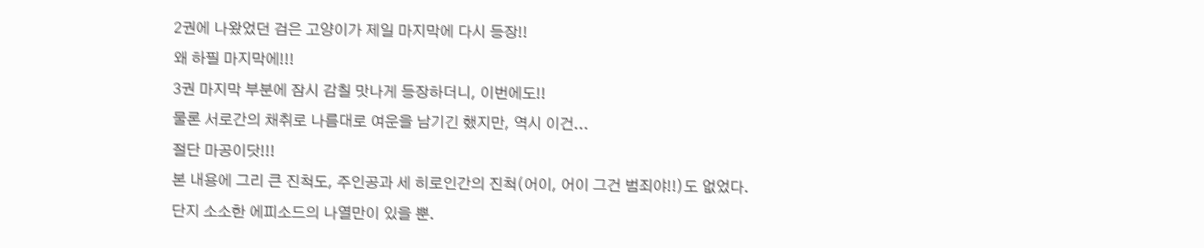2권에 나왔었던 검은 고양이가 제일 마지막에 다시 등장!!
왜 하필 마지막에!!!
3권 마지막 부분에 잠시 감칠 맛나게 등장하더니, 이번에도!!
물론 서로간의 채취로 나름대로 여운을 남기긴 했지만, 역시 이건...
절단 마공이닷!!!
본 내용에 그리 큰 진척도, 주인공과 세 히로인간의 진척(어이, 어이 그건 범죄야!!)도 없었다.
단지 소소한 에피소드의 나열만이 있을 뿐.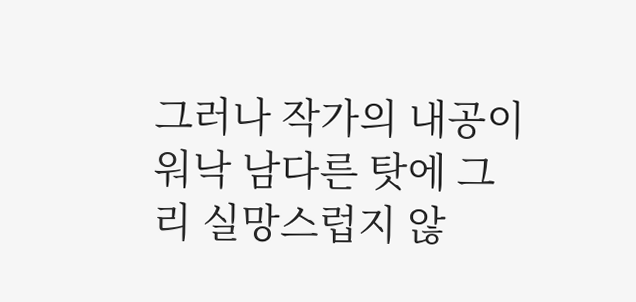그러나 작가의 내공이 워낙 남다른 탓에 그리 실망스럽지 않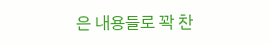은 내용들로 꽉 찬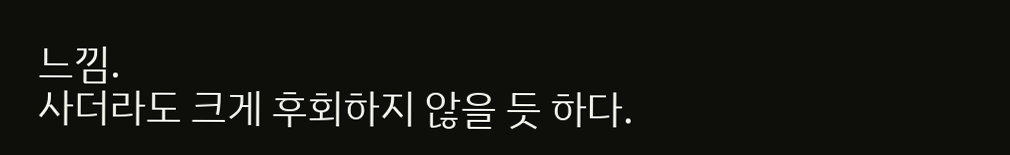느낌.
사더라도 크게 후회하지 않을 듯 하다.